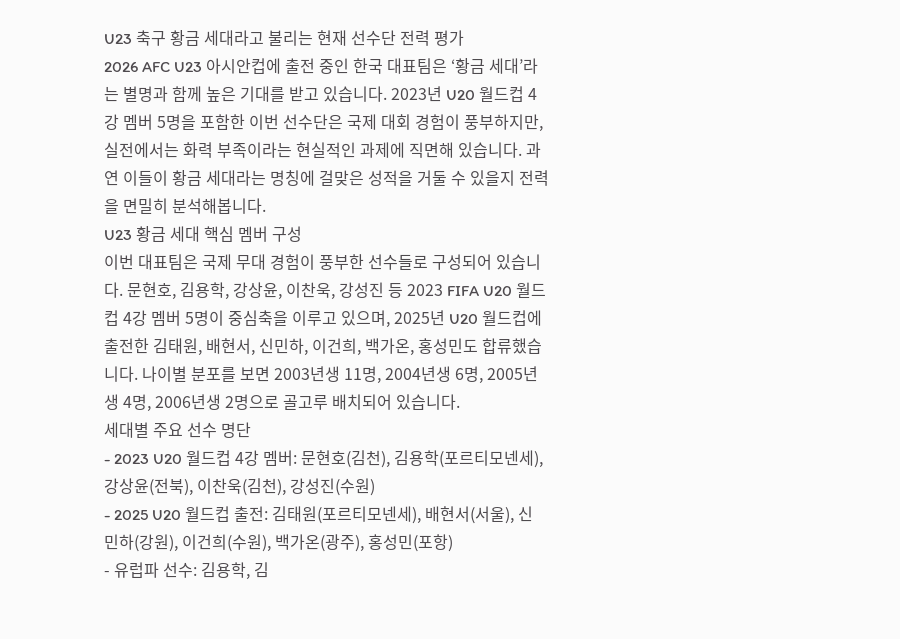U23 축구 황금 세대라고 불리는 현재 선수단 전력 평가
2026 AFC U23 아시안컵에 출전 중인 한국 대표팀은 ‘황금 세대’라는 별명과 함께 높은 기대를 받고 있습니다. 2023년 U20 월드컵 4강 멤버 5명을 포함한 이번 선수단은 국제 대회 경험이 풍부하지만, 실전에서는 화력 부족이라는 현실적인 과제에 직면해 있습니다. 과연 이들이 황금 세대라는 명칭에 걸맞은 성적을 거둘 수 있을지 전력을 면밀히 분석해봅니다.
U23 황금 세대 핵심 멤버 구성
이번 대표팀은 국제 무대 경험이 풍부한 선수들로 구성되어 있습니다. 문현호, 김용학, 강상윤, 이찬욱, 강성진 등 2023 FIFA U20 월드컵 4강 멤버 5명이 중심축을 이루고 있으며, 2025년 U20 월드컵에 출전한 김태원, 배현서, 신민하, 이건희, 백가온, 홍성민도 합류했습니다. 나이별 분포를 보면 2003년생 11명, 2004년생 6명, 2005년생 4명, 2006년생 2명으로 골고루 배치되어 있습니다.
세대별 주요 선수 명단
- 2023 U20 월드컵 4강 멤버: 문현호(김천), 김용학(포르티모넨세), 강상윤(전북), 이찬욱(김천), 강성진(수원)
- 2025 U20 월드컵 출전: 김태원(포르티모넨세), 배현서(서울), 신민하(강원), 이건희(수원), 백가온(광주), 홍성민(포항)
- 유럽파 선수: 김용학, 김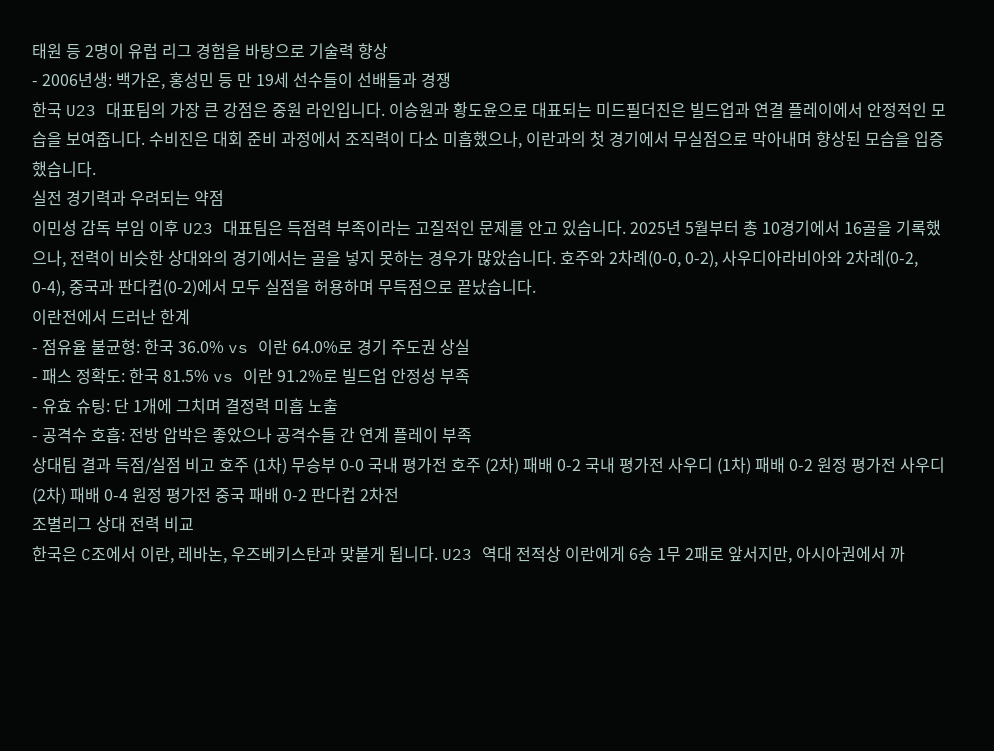태원 등 2명이 유럽 리그 경험을 바탕으로 기술력 향상
- 2006년생: 백가온, 홍성민 등 만 19세 선수들이 선배들과 경쟁
한국 U23 대표팀의 가장 큰 강점은 중원 라인입니다. 이승원과 황도윤으로 대표되는 미드필더진은 빌드업과 연결 플레이에서 안정적인 모습을 보여줍니다. 수비진은 대회 준비 과정에서 조직력이 다소 미흡했으나, 이란과의 첫 경기에서 무실점으로 막아내며 향상된 모습을 입증했습니다.
실전 경기력과 우려되는 약점
이민성 감독 부임 이후 U23 대표팀은 득점력 부족이라는 고질적인 문제를 안고 있습니다. 2025년 5월부터 총 10경기에서 16골을 기록했으나, 전력이 비슷한 상대와의 경기에서는 골을 넣지 못하는 경우가 많았습니다. 호주와 2차례(0-0, 0-2), 사우디아라비아와 2차례(0-2, 0-4), 중국과 판다컵(0-2)에서 모두 실점을 허용하며 무득점으로 끝났습니다.
이란전에서 드러난 한계
- 점유율 불균형: 한국 36.0% vs 이란 64.0%로 경기 주도권 상실
- 패스 정확도: 한국 81.5% vs 이란 91.2%로 빌드업 안정성 부족
- 유효 슈팅: 단 1개에 그치며 결정력 미흡 노출
- 공격수 호흡: 전방 압박은 좋았으나 공격수들 간 연계 플레이 부족
상대팀 결과 득점/실점 비고 호주 (1차) 무승부 0-0 국내 평가전 호주 (2차) 패배 0-2 국내 평가전 사우디 (1차) 패배 0-2 원정 평가전 사우디 (2차) 패배 0-4 원정 평가전 중국 패배 0-2 판다컵 2차전
조별리그 상대 전력 비교
한국은 C조에서 이란, 레바논, 우즈베키스탄과 맞붙게 됩니다. U23 역대 전적상 이란에게 6승 1무 2패로 앞서지만, 아시아권에서 까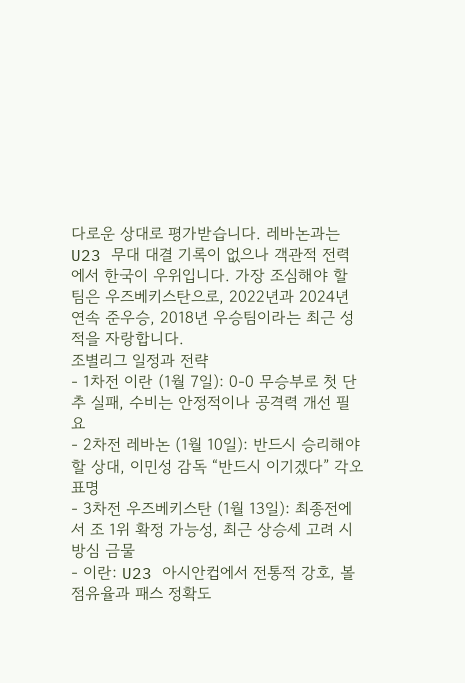다로운 상대로 평가받습니다. 레바논과는 U23 무대 대결 기록이 없으나 객관적 전력에서 한국이 우위입니다. 가장 조심해야 할 팀은 우즈베키스탄으로, 2022년과 2024년 연속 준우승, 2018년 우승팀이라는 최근 성적을 자랑합니다.
조별리그 일정과 전략
- 1차전 이란 (1월 7일): 0-0 무승부로 첫 단추 실패, 수비는 안정적이나 공격력 개선 필요
- 2차전 레바논 (1월 10일): 반드시 승리해야 할 상대, 이민성 감독 “반드시 이기겠다” 각오 표명
- 3차전 우즈베키스탄 (1월 13일): 최종전에서 조 1위 확정 가능성, 최근 상승세 고려 시 방심 금물
- 이란: U23 아시안컵에서 전통적 강호, 볼 점유율과 패스 정확도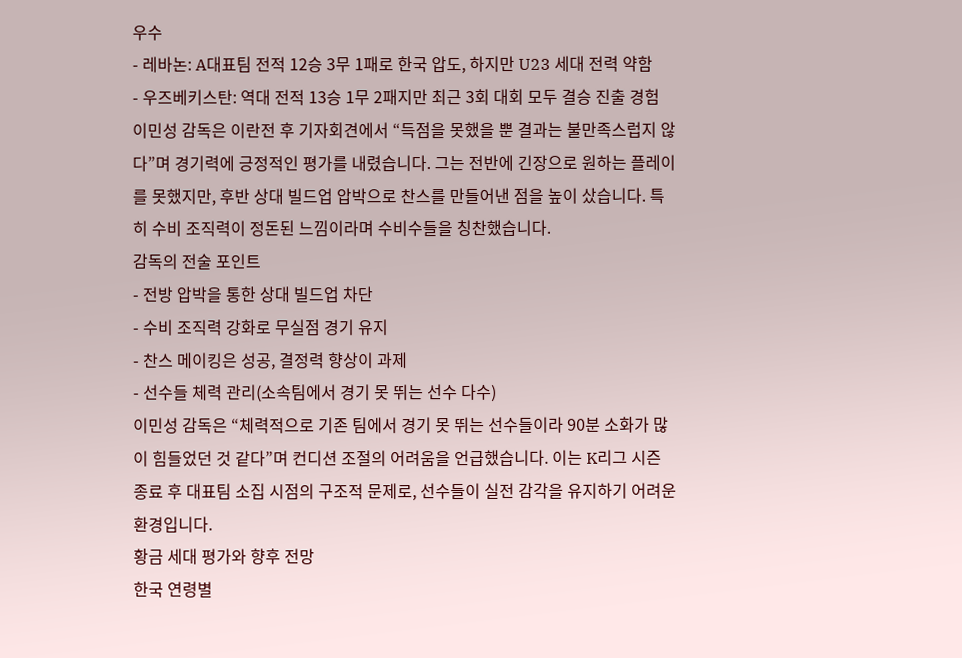우수
- 레바논: A대표팀 전적 12승 3무 1패로 한국 압도, 하지만 U23 세대 전력 약함
- 우즈베키스탄: 역대 전적 13승 1무 2패지만 최근 3회 대회 모두 결승 진출 경험
이민성 감독은 이란전 후 기자회견에서 “득점을 못했을 뿐 결과는 불만족스럽지 않다”며 경기력에 긍정적인 평가를 내렸습니다. 그는 전반에 긴장으로 원하는 플레이를 못했지만, 후반 상대 빌드업 압박으로 찬스를 만들어낸 점을 높이 샀습니다. 특히 수비 조직력이 정돈된 느낌이라며 수비수들을 칭찬했습니다.
감독의 전술 포인트
- 전방 압박을 통한 상대 빌드업 차단
- 수비 조직력 강화로 무실점 경기 유지
- 찬스 메이킹은 성공, 결정력 향상이 과제
- 선수들 체력 관리(소속팀에서 경기 못 뛰는 선수 다수)
이민성 감독은 “체력적으로 기존 팀에서 경기 못 뛰는 선수들이라 90분 소화가 많이 힘들었던 것 같다”며 컨디션 조절의 어려움을 언급했습니다. 이는 K리그 시즌 종료 후 대표팀 소집 시점의 구조적 문제로, 선수들이 실전 감각을 유지하기 어려운 환경입니다.
황금 세대 평가와 향후 전망
한국 연령별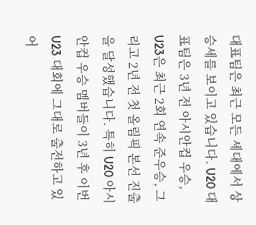대표팀은 최근 모든 세대에서 상승세를 보이고 있습니다. U20 대표팀은 3년 전 아시안컵 우승, U23은 최근 2회 연속 준우승, 그리고 2년 전 첫 올림픽 본선 진출을 달성했습니다. 특히 U20 아시안컵 우승 멤버들이 3년 후 이번 U23 대회에 그대로 출전하고 있어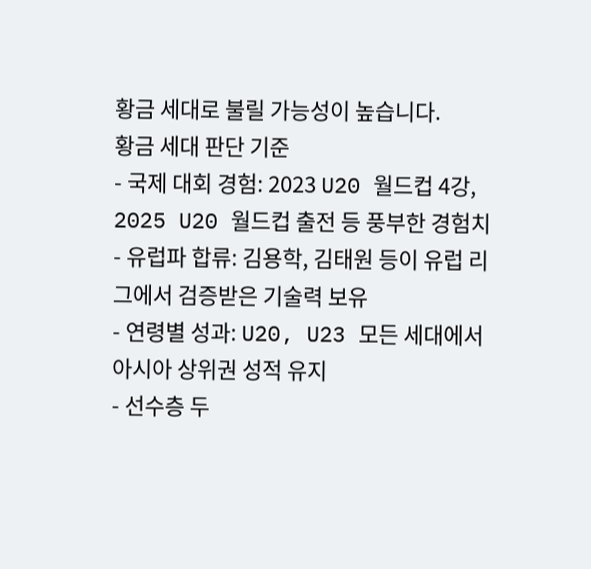황금 세대로 불릴 가능성이 높습니다.
황금 세대 판단 기준
- 국제 대회 경험: 2023 U20 월드컵 4강, 2025 U20 월드컵 출전 등 풍부한 경험치
- 유럽파 합류: 김용학, 김태원 등이 유럽 리그에서 검증받은 기술력 보유
- 연령별 성과: U20, U23 모든 세대에서 아시아 상위권 성적 유지
- 선수층 두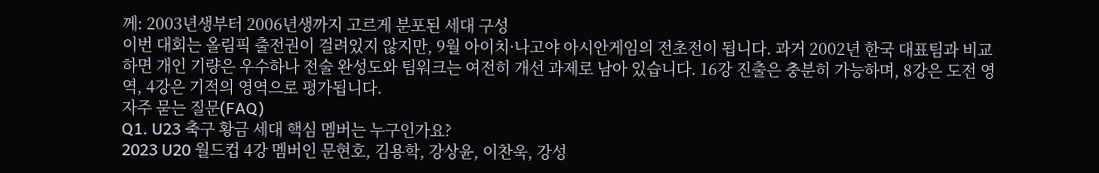께: 2003년생부터 2006년생까지 고르게 분포된 세대 구성
이번 대회는 올림픽 출전권이 걸려있지 않지만, 9월 아이치·나고야 아시안게임의 전초전이 됩니다. 과거 2002년 한국 대표팀과 비교하면 개인 기량은 우수하나 전술 완성도와 팀워크는 여전히 개선 과제로 남아 있습니다. 16강 진출은 충분히 가능하며, 8강은 도전 영역, 4강은 기적의 영역으로 평가됩니다.
자주 묻는 질문(FAQ)
Q1. U23 축구 황금 세대 핵심 멤버는 누구인가요?
2023 U20 월드컵 4강 멤버인 문현호, 김용학, 강상윤, 이찬욱, 강성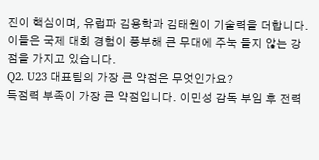진이 핵심이며, 유럽파 김용학과 김태원이 기술력을 더합니다. 이들은 국제 대회 경험이 풍부해 큰 무대에 주눅 들지 않는 강점을 가지고 있습니다.
Q2. U23 대표팀의 가장 큰 약점은 무엇인가요?
득점력 부족이 가장 큰 약점입니다. 이민성 감독 부임 후 전력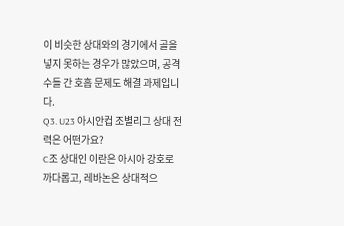이 비슷한 상대와의 경기에서 골을 넣지 못하는 경우가 많았으며, 공격수들 간 호흡 문제도 해결 과제입니다.
Q3. U23 아시안컵 조별리그 상대 전력은 어떤가요?
C조 상대인 이란은 아시아 강호로 까다롭고, 레바논은 상대적으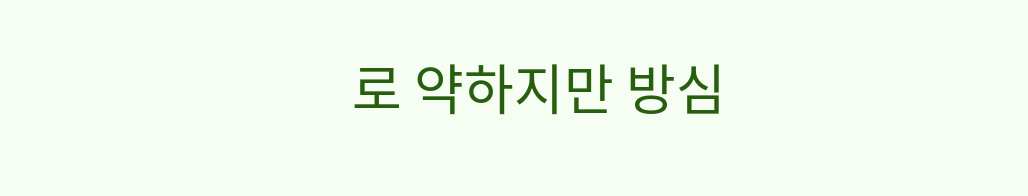로 약하지만 방심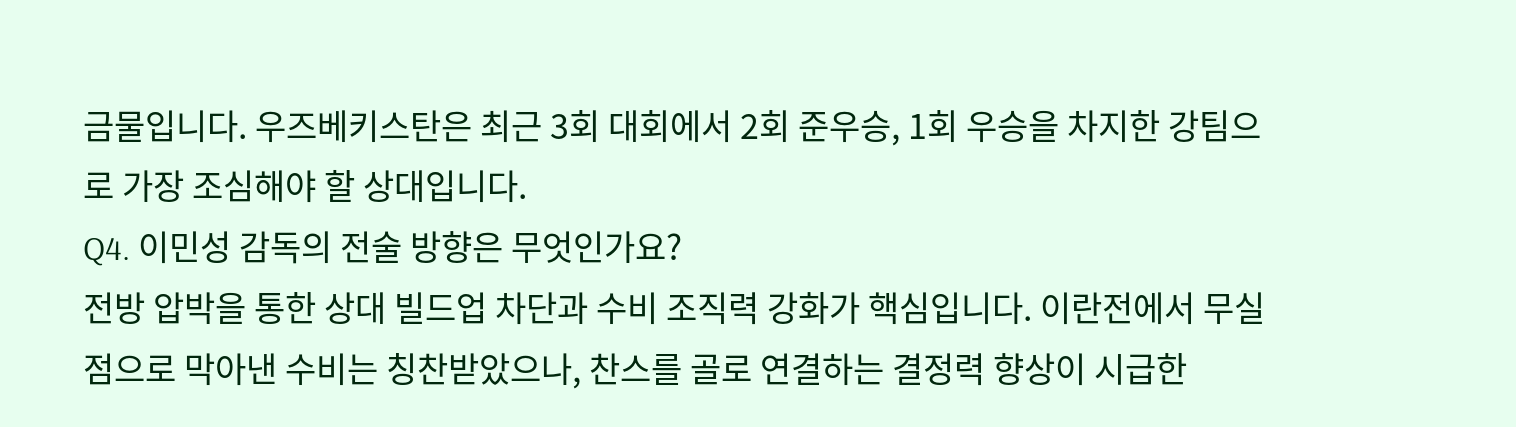금물입니다. 우즈베키스탄은 최근 3회 대회에서 2회 준우승, 1회 우승을 차지한 강팀으로 가장 조심해야 할 상대입니다.
Q4. 이민성 감독의 전술 방향은 무엇인가요?
전방 압박을 통한 상대 빌드업 차단과 수비 조직력 강화가 핵심입니다. 이란전에서 무실점으로 막아낸 수비는 칭찬받았으나, 찬스를 골로 연결하는 결정력 향상이 시급한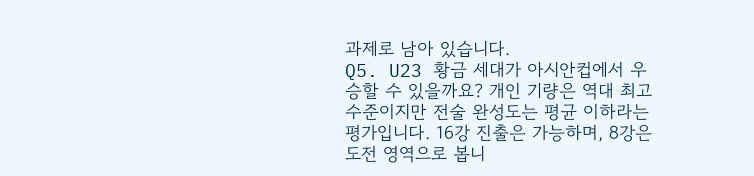과제로 남아 있습니다.
Q5. U23 황금 세대가 아시안컵에서 우승할 수 있을까요? 개인 기량은 역대 최고 수준이지만 전술 완성도는 평균 이하라는 평가입니다. 16강 진출은 가능하며, 8강은 도전 영역으로 봅니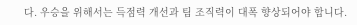다. 우승을 위해서는 득점력 개선과 팀 조직력이 대폭 향상되어야 합니다.